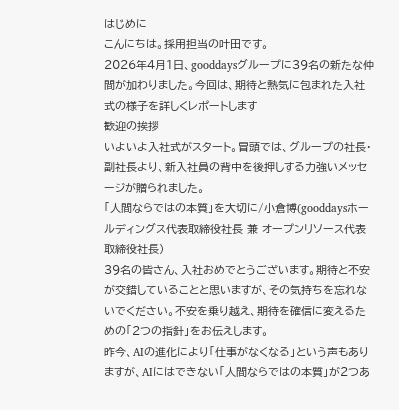はじめに
こんにちは。採用担当の叶田です。
2026年4月1日、gooddaysグループに39名の新たな仲間が加わりました。今回は、期待と熱気に包まれた入社式の様子を詳しくレポートします
歓迎の挨拶
いよいよ入社式がスタート。冒頭では、グループの社長・副社長より、新入社員の背中を後押しする力強いメッセージが贈られました。
「人間ならではの本質」を大切に/小倉博(gooddaysホールディングス代表取締役社長 兼 オープンリソース代表取締役社長)
39名の皆さん、入社おめでとうございます。期待と不安が交錯していることと思いますが、その気持ちを忘れないでください。不安を乗り越え、期待を確信に変えるための「2つの指針」をお伝えします。
昨今、AIの進化により「仕事がなくなる」という声もありますが、AIにはできない「人間ならではの本質」が2つあ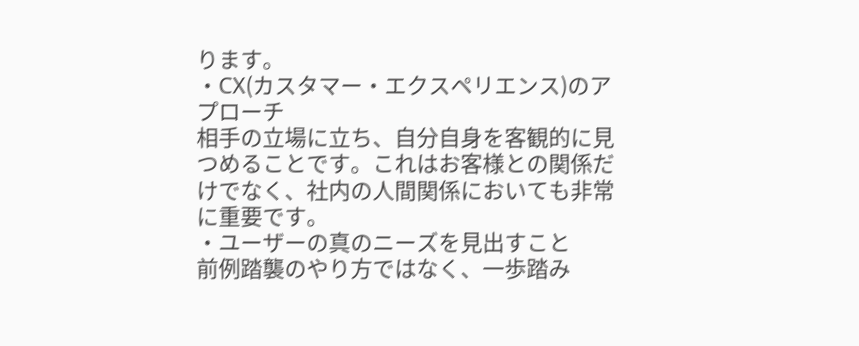ります。
・CX(カスタマー・エクスペリエンス)のアプローチ
相手の立場に立ち、自分自身を客観的に見つめることです。これはお客様との関係だけでなく、社内の人間関係においても非常に重要です。
・ユーザーの真のニーズを見出すこと
前例踏襲のやり方ではなく、一歩踏み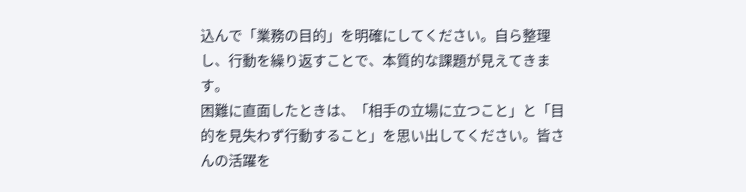込んで「業務の目的」を明確にしてください。自ら整理し、行動を繰り返すことで、本質的な課題が見えてきます。
困難に直面したときは、「相手の立場に立つこと」と「目的を見失わず行動すること」を思い出してください。皆さんの活躍を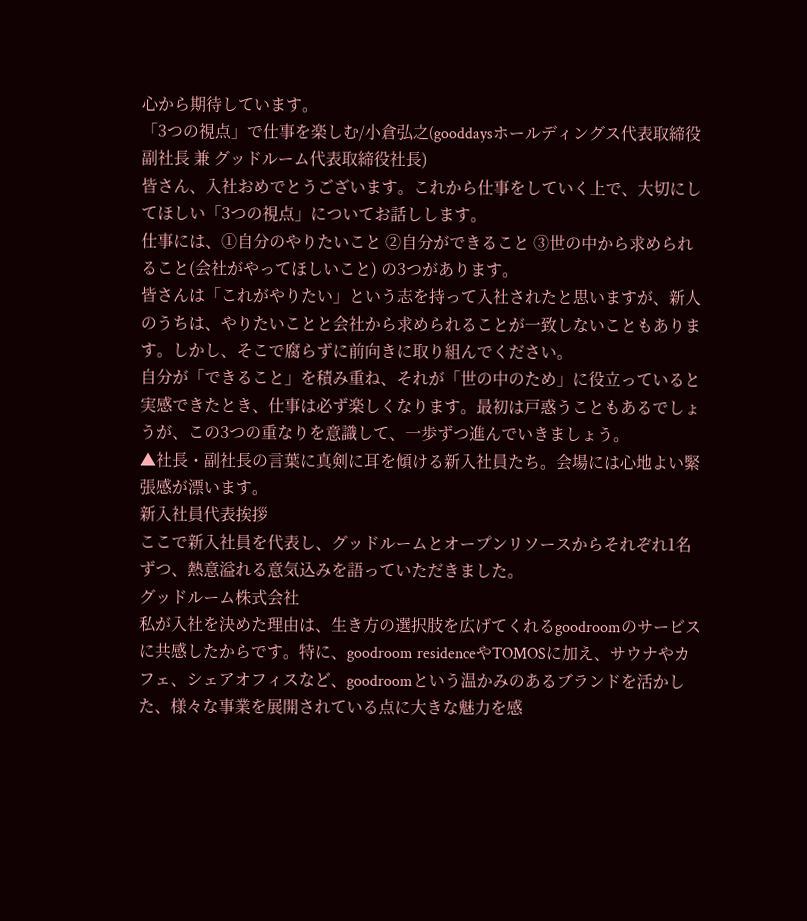心から期待しています。
「3つの視点」で仕事を楽しむ/小倉弘之(gooddaysホールディングス代表取締役副社長 兼 グッドルーム代表取締役社長)
皆さん、入社おめでとうございます。これから仕事をしていく上で、大切にしてほしい「3つの視点」についてお話しします。
仕事には、①自分のやりたいこと ②自分ができること ③世の中から求められること(会社がやってほしいこと) の3つがあります。
皆さんは「これがやりたい」という志を持って入社されたと思いますが、新人のうちは、やりたいことと会社から求められることが一致しないこともあります。しかし、そこで腐らずに前向きに取り組んでください。
自分が「できること」を積み重ね、それが「世の中のため」に役立っていると実感できたとき、仕事は必ず楽しくなります。最初は戸惑うこともあるでしょうが、この3つの重なりを意識して、一歩ずつ進んでいきましょう。
▲社長・副社長の言葉に真剣に耳を傾ける新入社員たち。会場には心地よい緊張感が漂います。
新入社員代表挨拶
ここで新入社員を代表し、グッドルームとオープンリソースからそれぞれ1名ずつ、熱意溢れる意気込みを語っていただきました。
グッドルーム株式会社
私が入社を決めた理由は、生き方の選択肢を広げてくれるgoodroomのサービスに共感したからです。特に、goodroom residenceやTOMOSに加え、サウナやカフェ、シェアオフィスなど、goodroomという温かみのあるブランドを活かした、様々な事業を展開されている点に大きな魅力を感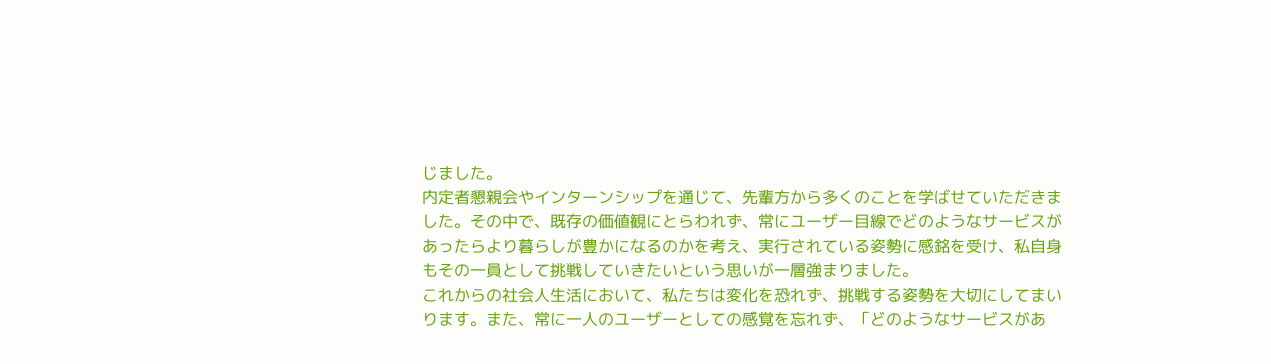じました。
内定者懇親会やインターンシップを通じて、先輩方から多くのことを学ばせていただきました。その中で、既存の価値観にとらわれず、常にユーザー目線でどのようなサービスがあったらより暮らしが豊かになるのかを考え、実行されている姿勢に感銘を受け、私自身もその一員として挑戦していきたいという思いが一層強まりました。
これからの社会人生活において、私たちは変化を恐れず、挑戦する姿勢を大切にしてまいります。また、常に一人のユーザーとしての感覚を忘れず、「どのようなサービスがあ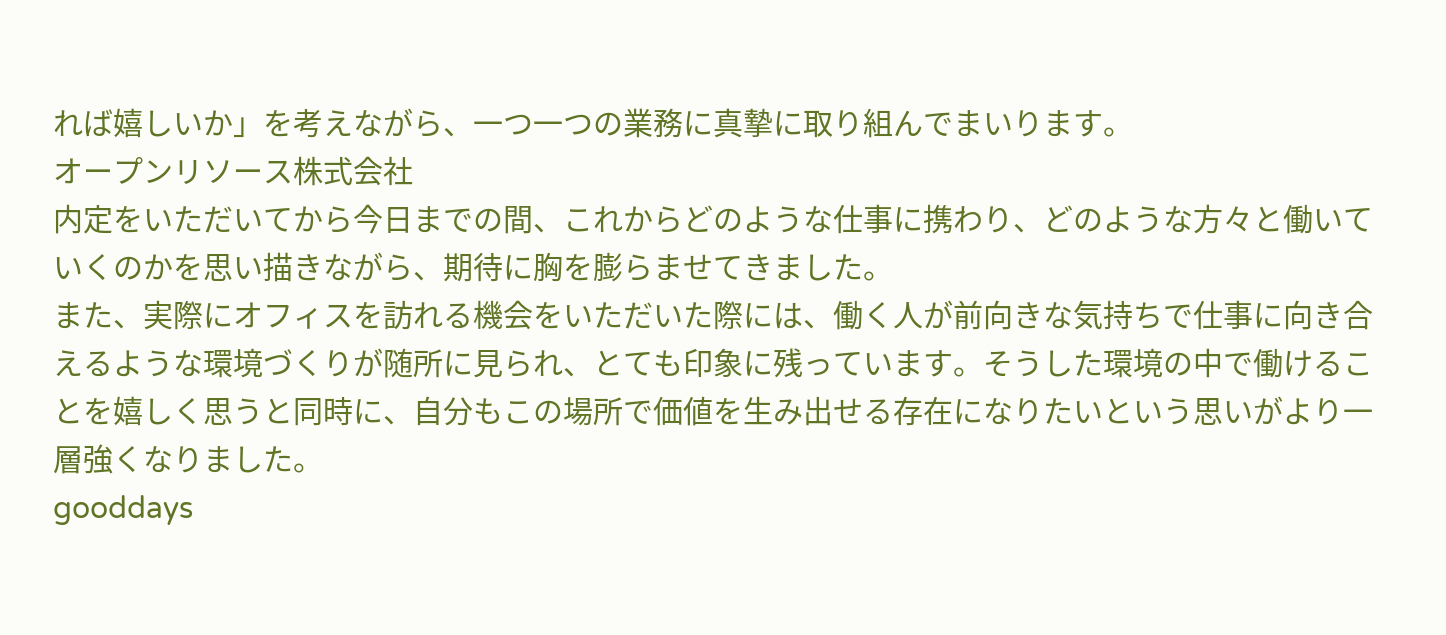れば嬉しいか」を考えながら、一つ一つの業務に真摯に取り組んでまいります。
オープンリソース株式会社
内定をいただいてから今日までの間、これからどのような仕事に携わり、どのような方々と働いていくのかを思い描きながら、期待に胸を膨らませてきました。
また、実際にオフィスを訪れる機会をいただいた際には、働く人が前向きな気持ちで仕事に向き合えるような環境づくりが随所に見られ、とても印象に残っています。そうした環境の中で働けることを嬉しく思うと同時に、自分もこの場所で価値を生み出せる存在になりたいという思いがより一層強くなりました。
gooddays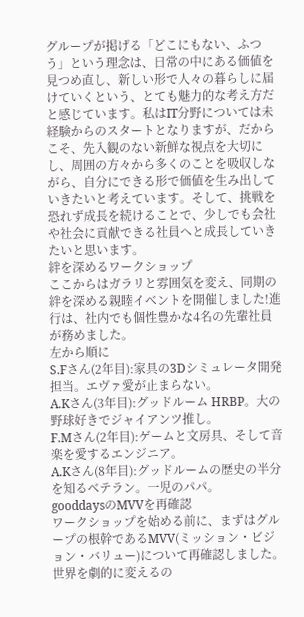グループが掲げる「どこにもない、ふつう」という理念は、日常の中にある価値を見つめ直し、新しい形で人々の暮らしに届けていくという、とても魅力的な考え方だと感じています。私はIT分野については未経験からのスタートとなりますが、だからこそ、先入観のない新鮮な視点を大切にし、周囲の方々から多くのことを吸収しながら、自分にできる形で価値を生み出していきたいと考えています。そして、挑戦を恐れず成長を続けることで、少しでも会社や社会に貢献できる社員へと成長していきたいと思います。
絆を深めるワークショップ
ここからはガラリと雰囲気を変え、同期の絆を深める親睦イベントを開催しました!進行は、社内でも個性豊かな4名の先輩社員が務めました。
左から順に
S.Fさん(2年目):家具の3Dシミュレータ開発担当。エヴァ愛が止まらない。
A.Kさん(3年目):グッドルーム HRBP。大の野球好きでジャイアンツ推し。
F.Mさん(2年目):ゲームと文房具、そして音楽を愛するエンジニア。
A.Kさん(8年目):グッドルームの歴史の半分を知るベテラン。一児のパパ。
gooddaysのMVVを再確認
ワークショップを始める前に、まずはグループの根幹であるMVV(ミッション・ビジョン・バリュー)について再確認しました。
世界を劇的に変えるの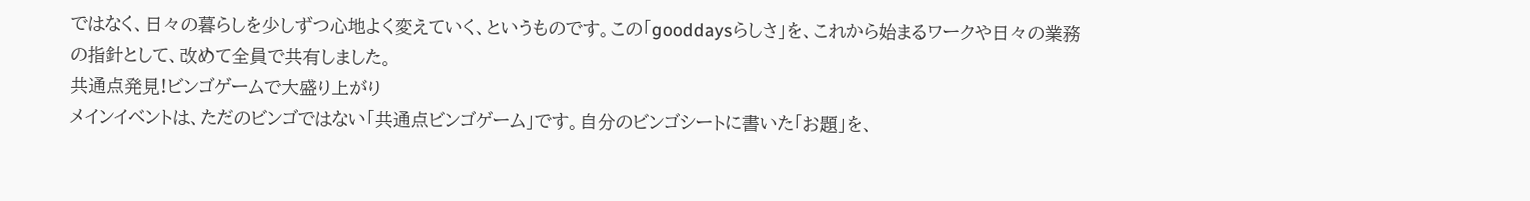ではなく、日々の暮らしを少しずつ心地よく変えていく、というものです。この「gooddaysらしさ」を、これから始まるワークや日々の業務の指針として、改めて全員で共有しました。
共通点発見!ビンゴゲームで大盛り上がり
メインイベントは、ただのビンゴではない「共通点ビンゴゲーム」です。自分のビンゴシートに書いた「お題」を、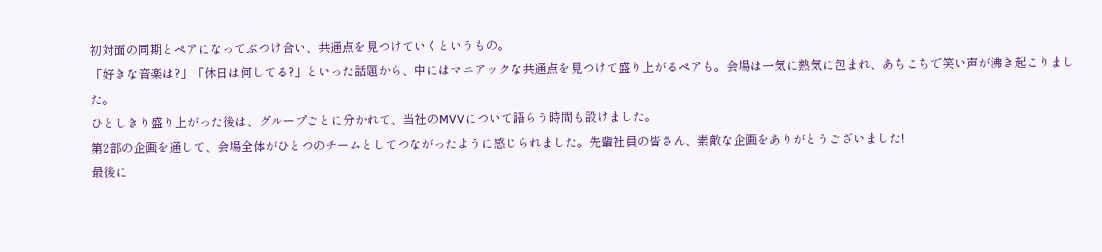初対面の同期とペアになってぶつけ合い、共通点を見つけていくというもの。
「好きな音楽は?」「休日は何してる?」といった話題から、中にはマニアックな共通点を見つけて盛り上がるペアも。会場は一気に熱気に包まれ、あちこちで笑い声が沸き起こりました。
ひとしきり盛り上がった後は、グループごとに分かれて、当社のMVVについて語らう時間も設けました。
第2部の企画を通して、会場全体がひとつのチームとしてつながったように感じられました。先輩社員の皆さん、素敵な企画をありがとうございました!
最後に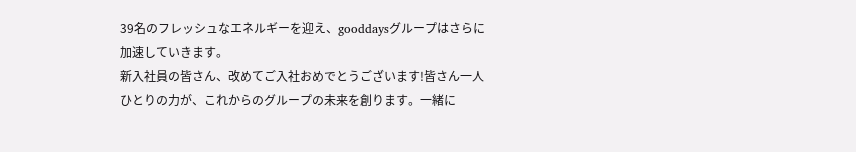39名のフレッシュなエネルギーを迎え、gooddaysグループはさらに加速していきます。
新入社員の皆さん、改めてご入社おめでとうございます!皆さん一人ひとりの力が、これからのグループの未来を創ります。一緒に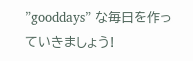”gooddays” な毎日を作っていきましょう!